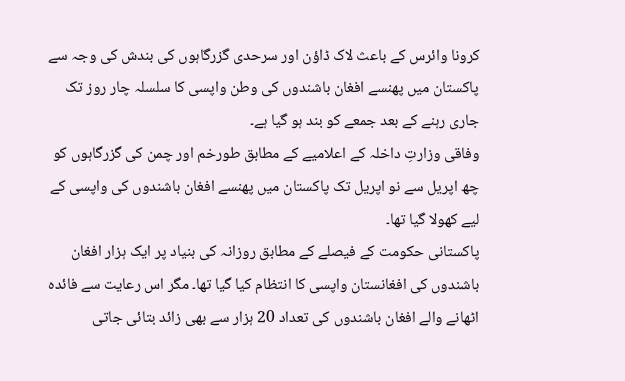کرونا وائرس کے باعث لاک ڈاؤن اور سرحدی گزرگاہوں کی بندش کی وجہ سے پاکستان میں پھنسے افغان باشندوں کی وطن واپسی کا سلسلہ چار روز تک جاری رہنے کے بعد جمعے کو بند ہو گیا ہے۔
وفاقی وزارتِ داخلہ کے اعلامیے کے مطابق طورخم اور چمن کی گزرگاہوں کو چھ اپریل سے نو اپریل تک پاکستان میں پھنسے افغان باشندوں کی واپسی کے لیے کھولا گیا تھا۔
پاکستانی حکومت کے فیصلے کے مطابق روزانہ کی بنیاد پر ایک ہزار افغان باشندوں کی افغانستان واپسی کا انتظام کیا گیا تھا۔ مگر اس رعایت سے فائدہ اٹھانے والے افغان باشندوں کی تعداد 20 ہزار سے بھی زائد بتائی جاتی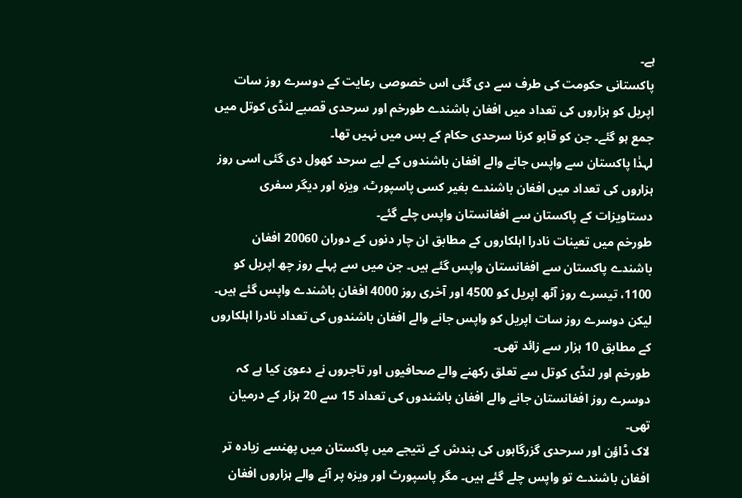ہے۔
پاکستانی حکومت کی طرف سے دی گئی اس خصوصی رعایت کے دوسرے روز سات اپریل کو ہزاروں کی تعداد میں افغان باشندے طورخم اور سرحدی قصبے لنڈی کوتل میں جمع ہو گئے۔ جن کو قابو کرنا سرحدی حکام کے بس میں نہیں تھا۔
لہذٰا پاکستان سے واپس جانے والے افغان باشندوں کے لیے سرحد کھول دی گئی اسی روز ہزاروں کی تعداد میں افغان باشندے بغیر کسی پاسپورٹ، ویزہ اور دیگر سفری دستاویزات کے پاکستان سے افغانستان واپس چلے گئے۔
طورخم میں تعینات نادرا اہلکاروں کے مطابق ان چار دنوں کے دوران 20060 افغان باشندے پاکستان سے افغانستان واپس گئے ہیں۔ جن میں سے پہلے روز چھ اپریل کو 1100، تیسرے روز آٹھ اپریل کو 4500 اور آخری روز 4000 افغان باشندے واپس گئے ہیں۔ لیکن دوسرے روز سات اپریل کو واپس جانے والے افغان باشندوں کی تعداد نادرا اہلکاروں کے مطابق 10 ہزار سے زائد تھی۔
طورخم اور لنڈی کوتل سے تعلق رکھنے والے صحافیوں اور تاجروں نے دعویٰ کیا ہے کہ دوسرے روز افغانستان جانے والے افغان باشندوں کی تعداد 15 سے 20 ہزار کے درمیان تھی۔
لاک ڈاؤن اور سرحدی گزرگاہوں کی بندش کے نتیجے میں پاکستان میں پھنسے زیادہ تر افغان باشندے تو واپس چلے گئے ہیں۔ مگر پاسپورٹ اور ویزہ پر آنے والے ہزاروں افغان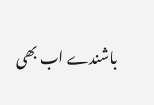باشندے اب بھی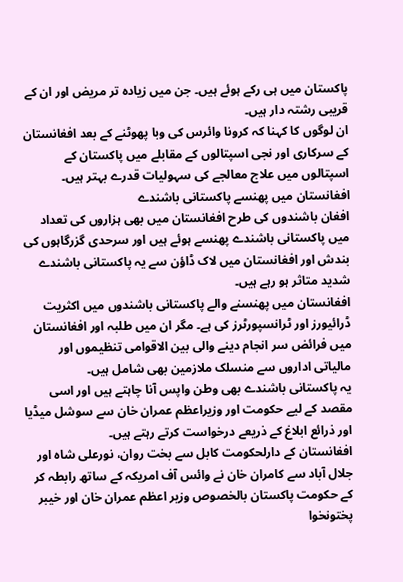پاکستان میں ہی رکے ہوئے ہیں۔ جن میں زیادہ تر مریض اور ان کے قریبی رشتہ دار ہیں۔
ان لوگوں کا کہنا کہ کرونا وائرس کی وبا پھوٹنے کے بعد افغانستان کے سرکاری اور نجی اسپتالوں کے مقابلے میں پاکستان کے اسپتالوں میں علاج معالجے کی سہولیات قدرے بہتر ہیں۔
افغانستان میں پھنسے پاکستانی باشندے
افغان باشندوں کی طرح افغانستان میں بھی ہزاروں کی تعداد میں پاکستانی باشندے پھنسے ہوئے ہیں اور سرحدی گزرگاہوں کی بندش اور افغانستان میں لاک ڈاؤن سے یہ پاکستانی باشندے شدید متاثر ہو رہے ہیں۔
افغانستان میں پھنسنے والے پاکستانی باشندوں میں اکثریت ڈرائیورز اور ٹرانسپورٹرز کی ہے۔ مگر ان میں طلبہ اور افغانستان میں فرائض سر انجام دینے والی بین الاقوامی تنظیموں اور مالیاتی اداروں سے منسلک ملازمین بھی شامل ہیں۔
یہ پاکستانی باشندے بھی وطن واپس آنا چاہتے ہیں اور اسی مقصد کے لیے حکومت اور وزیراعظم عمران خان سے سوشل میڈیا اور ذرائع ابلاغ کے ذریعے درخواست کرتے رہتے ہیں۔
افغانستان کے دارلحکومت کابل سے بخت روان، نورعلی شاہ اور جلال آباد سے کامران خان نے وائس آف امریکہ کے ساتھ رابطہ کر کے حکومت پاکستان بالخصوص وزیر اعظم عمران خان اور خیبر پختونخوا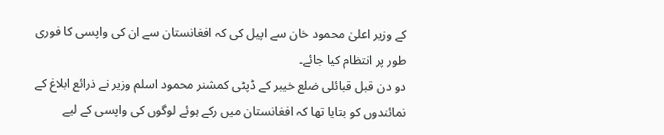کے وزیر اعلیٰ محمود خان سے اپیل کی کہ افغانستان سے ان کی واپسی کا فوری طور پر انتظام کیا جائے۔
دو دن قبل قبائلی ضلع خیبر کے ڈپٹی کمشنر محمود اسلم وزیر نے ذرائع ابلاغ کے نمائندوں کو بتایا تھا کہ افغانستان میں رکے ہوئے لوگوں کی واپسی کے لیے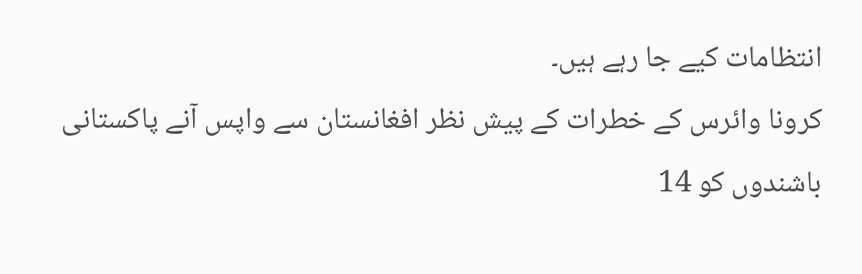انتظامات کیے جا رہے ہیں۔
کرونا وائرس کے خطرات کے پیش نظر افغانستان سے واپس آنے پاکستانی باشندوں کو 14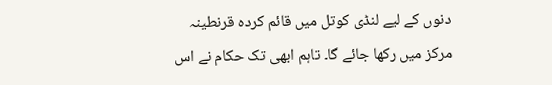دنوں کے لیے لنڈی کوتل میں قائم کردہ قرنطینہ مرکز میں رکھا جائے گا۔ تاہم ابھی تک حکام نے اس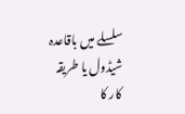سلسلے میں باقاعدہ شیڈول یا طریقہ کار کا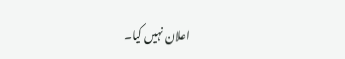اعلان نہیں کیا۔